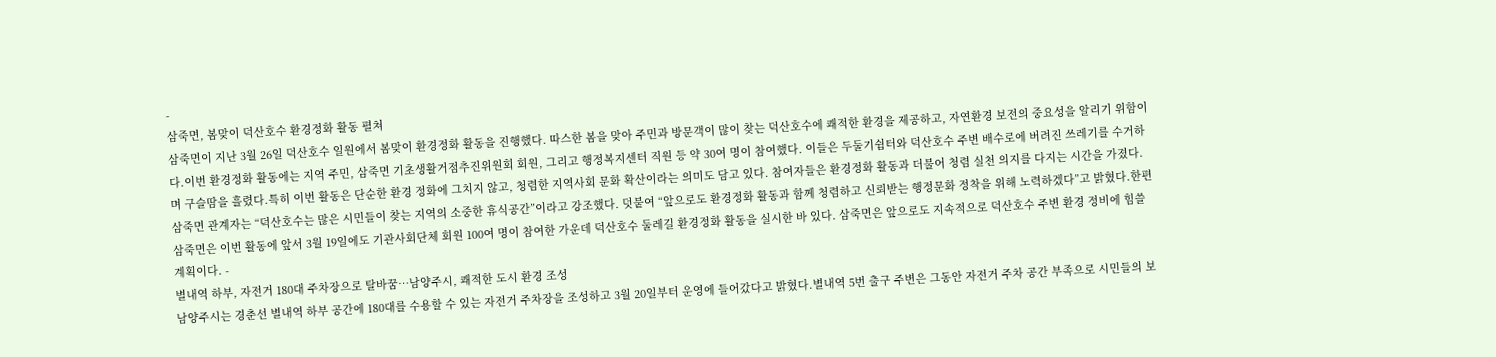-
삼죽면, 봄맞이 덕산호수 환경정화 활동 펼쳐
삼죽면이 지난 3월 26일 덕산호수 일원에서 봄맞이 환경정화 활동을 진행했다. 따스한 봄을 맞아 주민과 방문객이 많이 찾는 덕산호수에 쾌적한 환경을 제공하고, 자연환경 보전의 중요성을 알리기 위함이다.이번 환경정화 활동에는 지역 주민, 삼죽면 기초생활거점추진위원회 회원, 그리고 행정복지센터 직원 등 약 30여 명이 참여했다. 이들은 두둘기쉼터와 덕산호수 주변 배수로에 버려진 쓰레기를 수거하며 구슬땀을 흘렸다.특히 이번 활동은 단순한 환경 정화에 그치지 않고, 청렴한 지역사회 문화 확산이라는 의미도 담고 있다. 참여자들은 환경정화 활동과 더불어 청렴 실천 의지를 다지는 시간을 가졌다.삼죽면 관계자는 “덕산호수는 많은 시민들이 찾는 지역의 소중한 휴식공간”이라고 강조했다. 덧붙여 “앞으로도 환경정화 활동과 함께 청렴하고 신뢰받는 행정문화 정착을 위해 노력하겠다”고 밝혔다.한편 삼죽면은 이번 활동에 앞서 3월 19일에도 기관사회단체 회원 100여 명이 참여한 가운데 덕산호수 둘레길 환경정화 활동을 실시한 바 있다. 삼죽면은 앞으로도 지속적으로 덕산호수 주변 환경 정비에 힘쓸 계획이다. -
별내역 하부, 자전거 180대 주차장으로 탈바꿈…남양주시, 쾌적한 도시 환경 조성
남양주시는 경춘선 별내역 하부 공간에 180대를 수용할 수 있는 자전거 주차장을 조성하고 3월 20일부터 운영에 들어갔다고 밝혔다.별내역 5번 출구 주변은 그동안 자전거 주차 공간 부족으로 시민들의 보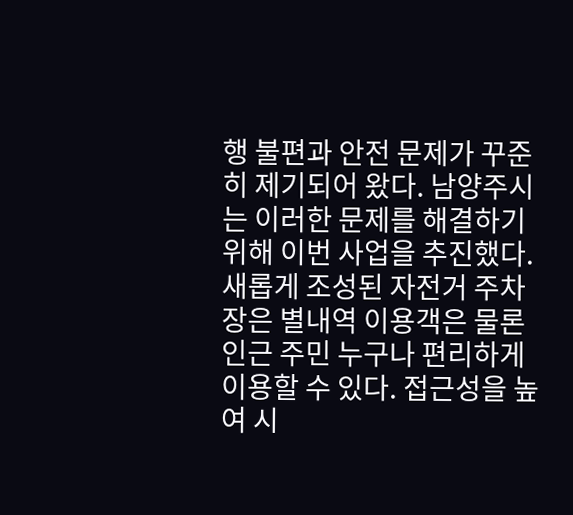행 불편과 안전 문제가 꾸준히 제기되어 왔다. 남양주시는 이러한 문제를 해결하기 위해 이번 사업을 추진했다.새롭게 조성된 자전거 주차장은 별내역 이용객은 물론 인근 주민 누구나 편리하게 이용할 수 있다. 접근성을 높여 시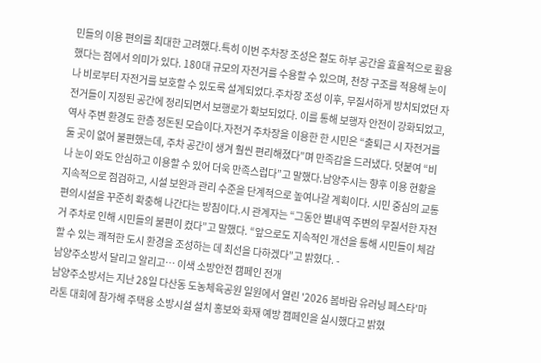민들의 이용 편의를 최대한 고려했다.특히 이번 주차장 조성은 철도 하부 공간을 효율적으로 활용했다는 점에서 의미가 있다. 180대 규모의 자전거를 수용할 수 있으며, 천장 구조를 적용해 눈이나 비로부터 자전거를 보호할 수 있도록 설계되었다.주차장 조성 이후, 무질서하게 방치되었던 자전거들이 지정된 공간에 정리되면서 보행로가 확보되었다. 이를 통해 보행자 안전이 강화되었고, 역사 주변 환경도 한층 정돈된 모습이다.자전거 주차장을 이용한 한 시민은 “출퇴근 시 자전거를 둘 곳이 없어 불편했는데, 주차 공간이 생겨 훨씬 편리해졌다”며 만족감을 드러냈다. 덧붙여 “비나 눈이 와도 안심하고 이용할 수 있어 더욱 만족스럽다”고 말했다.남양주시는 향후 이용 현황을 지속적으로 점검하고, 시설 보완과 관리 수준을 단계적으로 높여나갈 계획이다. 시민 중심의 교통 편의시설을 꾸준히 확충해 나간다는 방침이다.시 관계자는 “그동안 별내역 주변의 무질서한 자전거 주차로 인해 시민들의 불편이 컸다”고 말했다. “앞으로도 지속적인 개선을 통해 시민들이 체감할 수 있는 쾌적한 도시 환경을 조성하는 데 최선을 다하겠다”고 밝혔다. -
남양주소방서 달리고 알리고… 이색 소방안전 캠페인 전개
남양주소방서는 지난 28일 다산동 도농체육공원 일원에서 열린 '2026 봄바람 유러닝 페스타'마라톤 대회에 참가해 주택용 소방시설 설치 홍보와 화재 예방 캠페인을 실시했다고 밝혔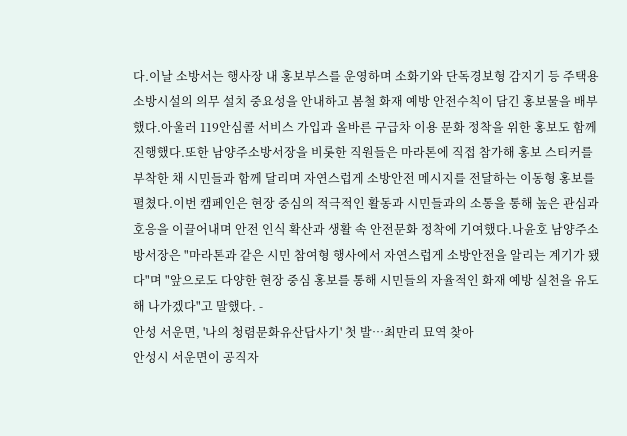다.이날 소방서는 행사장 내 홍보부스를 운영하며 소화기와 단독경보형 감지기 등 주택용 소방시설의 의무 설치 중요성을 안내하고 봄철 화재 예방 안전수칙이 담긴 홍보물을 배부했다.아울러 119안심콜 서비스 가입과 올바른 구급차 이용 문화 정착을 위한 홍보도 함께 진행했다.또한 남양주소방서장을 비롯한 직원들은 마라톤에 직접 참가해 홍보 스티커를 부착한 채 시민들과 함께 달리며 자연스럽게 소방안전 메시지를 전달하는 이동형 홍보를 펼쳤다.이번 캠페인은 현장 중심의 적극적인 활동과 시민들과의 소통을 통해 높은 관심과 호응을 이끌어내며 안전 인식 확산과 생활 속 안전문화 정착에 기여했다.나윤호 남양주소방서장은 "마라톤과 같은 시민 참여형 행사에서 자연스럽게 소방안전을 알리는 계기가 됐다"며 "앞으로도 다양한 현장 중심 홍보를 통해 시민들의 자율적인 화재 예방 실천을 유도해 나가겠다"고 말했다. -
안성 서운면, '나의 청렴문화유산답사기' 첫 발…최만리 묘역 찾아
안성시 서운면이 공직자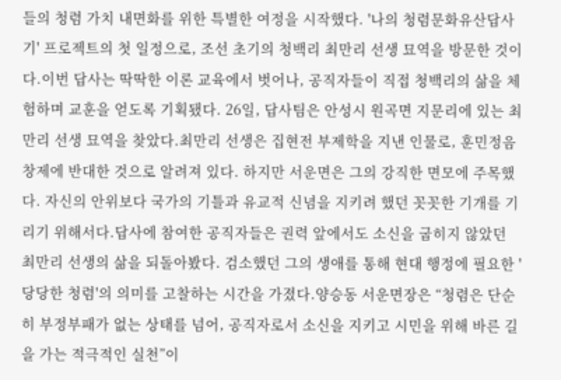들의 청렴 가치 내면화를 위한 특별한 여정을 시작했다. '나의 청렴문화유산답사기' 프로젝트의 첫 일정으로, 조선 초기의 청백리 최만리 선생 묘역을 방문한 것이다.이번 답사는 딱딱한 이론 교육에서 벗어나, 공직자들이 직접 청백리의 삶을 체험하며 교훈을 얻도록 기획됐다. 26일, 답사팀은 안성시 원곡면 지문리에 있는 최만리 선생 묘역을 찾았다.최만리 선생은 집현전 부제학을 지낸 인물로, 훈민정음 창제에 반대한 것으로 알려져 있다. 하지만 서운면은 그의 강직한 면모에 주목했다. 자신의 안위보다 국가의 기틀과 유교적 신념을 지키려 했던 꼿꼿한 기개를 기리기 위해서다.답사에 참여한 공직자들은 권력 앞에서도 소신을 굽히지 않았던 최만리 선생의 삶을 되돌아봤다. 검소했던 그의 생애를 통해 현대 행정에 필요한 '당당한 청렴'의 의미를 고찰하는 시간을 가졌다.양승동 서운면장은 “청렴은 단순히 부정부패가 없는 상태를 넘어, 공직자로서 소신을 지키고 시민을 위해 바른 길을 가는 적극적인 실천”이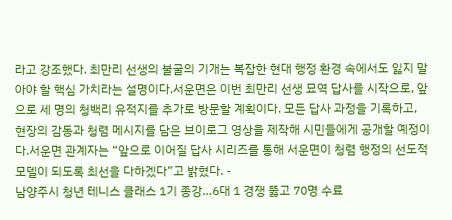라고 강조했다. 최만리 선생의 불굴의 기개는 복잡한 현대 행정 환경 속에서도 잃지 말아야 할 핵심 가치라는 설명이다.서운면은 이번 최만리 선생 묘역 답사를 시작으로, 앞으로 세 명의 청백리 유적지를 추가로 방문할 계획이다. 모든 답사 과정을 기록하고, 현장의 감동과 청렴 메시지를 담은 브이로그 영상을 제작해 시민들에게 공개할 예정이다.서운면 관계자는 “앞으로 이어질 답사 시리즈를 통해 서운면이 청렴 행정의 선도적 모델이 되도록 최선을 다하겠다”고 밝혔다. -
남양주시 청년 테니스 클래스 1기 종강…6대 1 경쟁 뚫고 70명 수료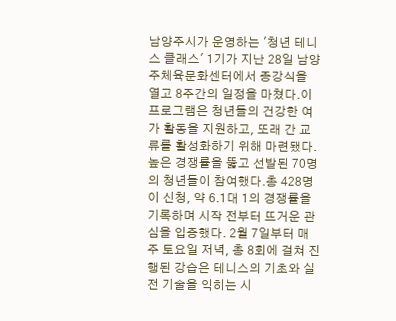남양주시가 운영하는 '청년 테니스 클래스' 1기가 지난 28일 남양주체육문화센터에서 종강식을 열고 8주간의 일정을 마쳤다.이 프로그램은 청년들의 건강한 여가 활동을 지원하고, 또래 간 교류를 활성화하기 위해 마련됐다. 높은 경쟁률을 뚫고 선발된 70명의 청년들이 참여했다.총 428명이 신청, 약 6.1대 1의 경쟁률을 기록하며 시작 전부터 뜨거운 관심을 입증했다. 2월 7일부터 매주 토요일 저녁, 총 8회에 걸쳐 진행된 강습은 테니스의 기초와 실전 기술을 익히는 시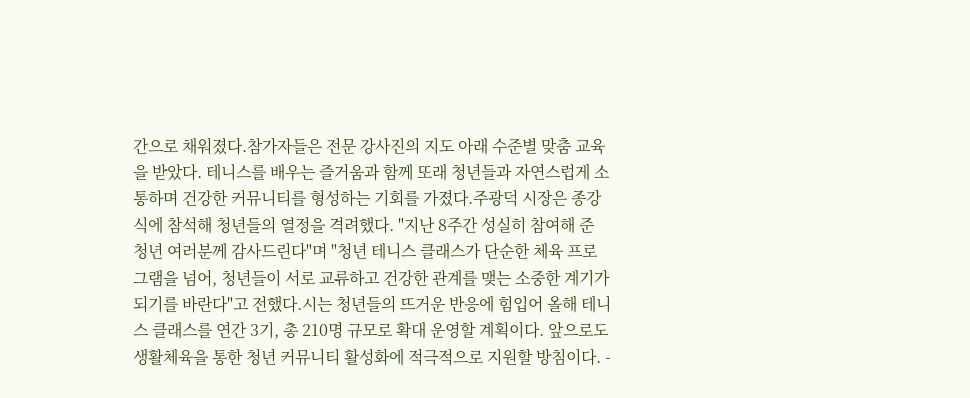간으로 채워졌다.참가자들은 전문 강사진의 지도 아래 수준별 맞춤 교육을 받았다. 테니스를 배우는 즐거움과 함께 또래 청년들과 자연스럽게 소통하며 건강한 커뮤니티를 형성하는 기회를 가졌다.주광덕 시장은 종강식에 참석해 청년들의 열정을 격려했다. "지난 8주간 성실히 참여해 준 청년 여러분께 감사드린다"며 "청년 테니스 클래스가 단순한 체육 프로그램을 넘어, 청년들이 서로 교류하고 건강한 관계를 맺는 소중한 계기가 되기를 바란다"고 전했다.시는 청년들의 뜨거운 반응에 힘입어 올해 테니스 클래스를 연간 3기, 총 210명 규모로 확대 운영할 계획이다. 앞으로도 생활체육을 통한 청년 커뮤니티 활성화에 적극적으로 지원할 방침이다. -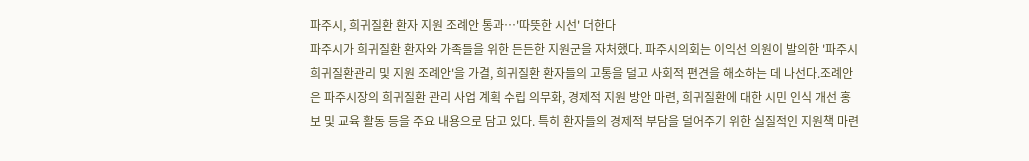파주시, 희귀질환 환자 지원 조례안 통과…'따뜻한 시선' 더한다
파주시가 희귀질환 환자와 가족들을 위한 든든한 지원군을 자처했다. 파주시의회는 이익선 의원이 발의한 '파주시 희귀질환관리 및 지원 조례안'을 가결, 희귀질환 환자들의 고통을 덜고 사회적 편견을 해소하는 데 나선다.조례안은 파주시장의 희귀질환 관리 사업 계획 수립 의무화, 경제적 지원 방안 마련, 희귀질환에 대한 시민 인식 개선 홍보 및 교육 활동 등을 주요 내용으로 담고 있다. 특히 환자들의 경제적 부담을 덜어주기 위한 실질적인 지원책 마련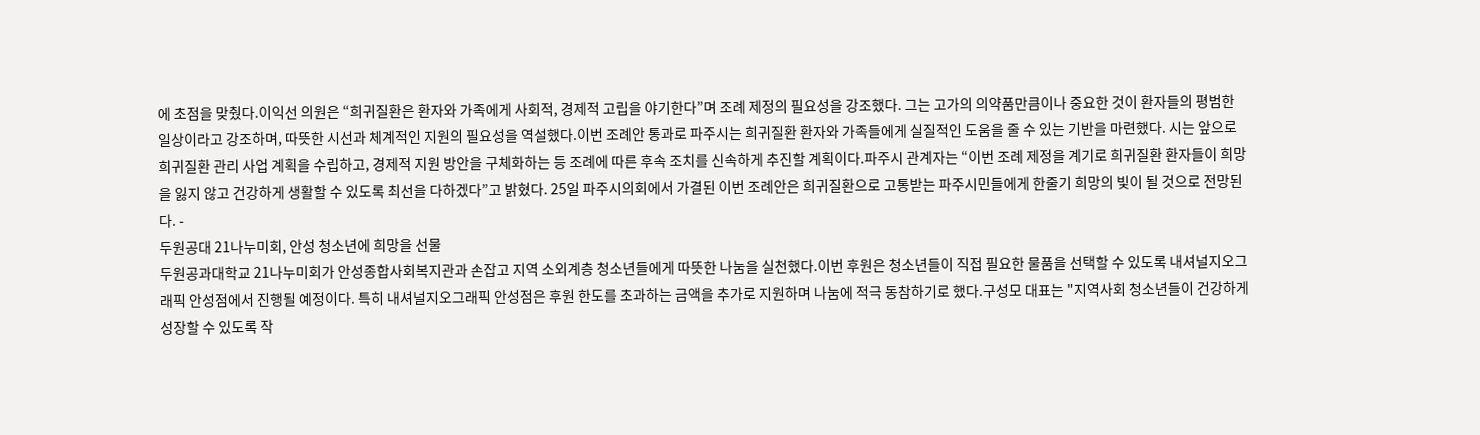에 초점을 맞췄다.이익선 의원은 “희귀질환은 환자와 가족에게 사회적, 경제적 고립을 야기한다”며 조례 제정의 필요성을 강조했다. 그는 고가의 의약품만큼이나 중요한 것이 환자들의 평범한 일상이라고 강조하며, 따뜻한 시선과 체계적인 지원의 필요성을 역설했다.이번 조례안 통과로 파주시는 희귀질환 환자와 가족들에게 실질적인 도움을 줄 수 있는 기반을 마련했다. 시는 앞으로 희귀질환 관리 사업 계획을 수립하고, 경제적 지원 방안을 구체화하는 등 조례에 따른 후속 조치를 신속하게 추진할 계획이다.파주시 관계자는 “이번 조례 제정을 계기로 희귀질환 환자들이 희망을 잃지 않고 건강하게 생활할 수 있도록 최선을 다하겠다”고 밝혔다. 25일 파주시의회에서 가결된 이번 조례안은 희귀질환으로 고통받는 파주시민들에게 한줄기 희망의 빛이 될 것으로 전망된다. -
두원공대 21나누미회, 안성 청소년에 희망을 선물
두원공과대학교 21나누미회가 안성종합사회복지관과 손잡고 지역 소외계층 청소년들에게 따뜻한 나눔을 실천했다.이번 후원은 청소년들이 직접 필요한 물품을 선택할 수 있도록 내셔널지오그래픽 안성점에서 진행될 예정이다. 특히 내셔널지오그래픽 안성점은 후원 한도를 초과하는 금액을 추가로 지원하며 나눔에 적극 동참하기로 했다.구성모 대표는 "지역사회 청소년들이 건강하게 성장할 수 있도록 작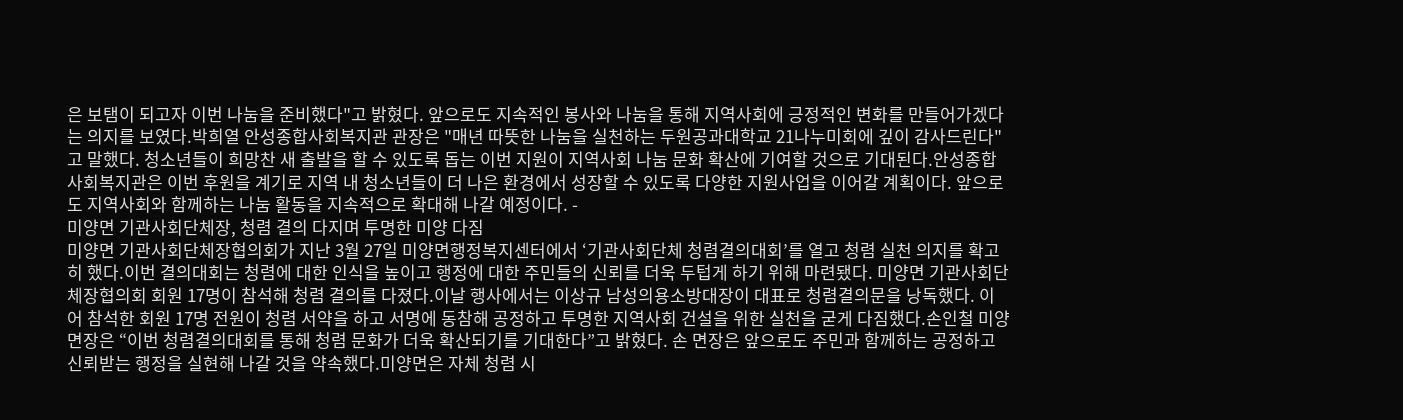은 보탬이 되고자 이번 나눔을 준비했다"고 밝혔다. 앞으로도 지속적인 봉사와 나눔을 통해 지역사회에 긍정적인 변화를 만들어가겠다는 의지를 보였다.박희열 안성종합사회복지관 관장은 "매년 따뜻한 나눔을 실천하는 두원공과대학교 21나누미회에 깊이 감사드린다"고 말했다. 청소년들이 희망찬 새 출발을 할 수 있도록 돕는 이번 지원이 지역사회 나눔 문화 확산에 기여할 것으로 기대된다.안성종합사회복지관은 이번 후원을 계기로 지역 내 청소년들이 더 나은 환경에서 성장할 수 있도록 다양한 지원사업을 이어갈 계획이다. 앞으로도 지역사회와 함께하는 나눔 활동을 지속적으로 확대해 나갈 예정이다. -
미양면 기관사회단체장, 청렴 결의 다지며 투명한 미양 다짐
미양면 기관사회단체장협의회가 지난 3월 27일 미양면행정복지센터에서 ‘기관사회단체 청렴결의대회’를 열고 청렴 실천 의지를 확고히 했다.이번 결의대회는 청렴에 대한 인식을 높이고 행정에 대한 주민들의 신뢰를 더욱 두텁게 하기 위해 마련됐다. 미양면 기관사회단체장협의회 회원 17명이 참석해 청렴 결의를 다졌다.이날 행사에서는 이상규 남성의용소방대장이 대표로 청렴결의문을 낭독했다. 이어 참석한 회원 17명 전원이 청렴 서약을 하고 서명에 동참해 공정하고 투명한 지역사회 건설을 위한 실천을 굳게 다짐했다.손인철 미양면장은 “이번 청렴결의대회를 통해 청렴 문화가 더욱 확산되기를 기대한다”고 밝혔다. 손 면장은 앞으로도 주민과 함께하는 공정하고 신뢰받는 행정을 실현해 나갈 것을 약속했다.미양면은 자체 청렴 시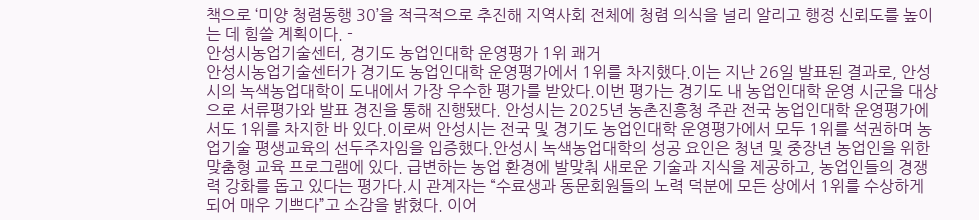책으로 ‘미양 청렴동행 30’을 적극적으로 추진해 지역사회 전체에 청렴 의식을 널리 알리고 행정 신뢰도를 높이는 데 힘쓸 계획이다. -
안성시농업기술센터, 경기도 농업인대학 운영평가 1위 쾌거
안성시농업기술센터가 경기도 농업인대학 운영평가에서 1위를 차지했다.이는 지난 26일 발표된 결과로, 안성시의 녹색농업대학이 도내에서 가장 우수한 평가를 받았다.이번 평가는 경기도 내 농업인대학 운영 시군을 대상으로 서류평가와 발표 경진을 통해 진행됐다. 안성시는 2025년 농촌진흥청 주관 전국 농업인대학 운영평가에서도 1위를 차지한 바 있다.이로써 안성시는 전국 및 경기도 농업인대학 운영평가에서 모두 1위를 석권하며 농업기술 평생교육의 선두주자임을 입증했다.안성시 녹색농업대학의 성공 요인은 청년 및 중장년 농업인을 위한 맞춤형 교육 프로그램에 있다. 급변하는 농업 환경에 발맞춰 새로운 기술과 지식을 제공하고, 농업인들의 경쟁력 강화를 돕고 있다는 평가다.시 관계자는 “수료생과 동문회원들의 노력 덕분에 모든 상에서 1위를 수상하게 되어 매우 기쁘다”고 소감을 밝혔다. 이어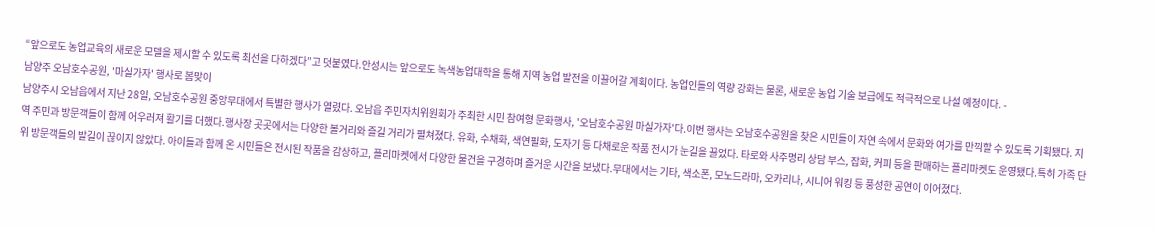“앞으로도 농업교육의 새로운 모델을 제시할 수 있도록 최선을 다하겠다”고 덧붙였다.안성시는 앞으로도 녹색농업대학을 통해 지역 농업 발전을 이끌어갈 계획이다. 농업인들의 역량 강화는 물론, 새로운 농업 기술 보급에도 적극적으로 나설 예정이다. -
남양주 오남호수공원, '마실가자' 행사로 봄맞이
남양주시 오남읍에서 지난 28일, 오남호수공원 중앙무대에서 특별한 행사가 열렸다. 오남읍 주민자치위원회가 주최한 시민 참여형 문화행사, '오남호수공원 마실가자'다.이번 행사는 오남호수공원을 찾은 시민들이 자연 속에서 문화와 여가를 만끽할 수 있도록 기획됐다. 지역 주민과 방문객들이 함께 어우러져 활기를 더했다.행사장 곳곳에서는 다양한 볼거리와 즐길 거리가 펼쳐졌다. 유화, 수채화, 색연필화, 도자기 등 다채로운 작품 전시가 눈길을 끌었다. 타로와 사주명리 상담 부스, 잡화, 커피 등을 판매하는 플리마켓도 운영됐다.특히 가족 단위 방문객들의 발길이 끊이지 않았다. 아이들과 함께 온 시민들은 전시된 작품을 감상하고, 플리마켓에서 다양한 물건을 구경하며 즐거운 시간을 보냈다.무대에서는 기타, 색소폰, 모노드라마, 오카리나, 시니어 워킹 등 풍성한 공연이 이어졌다.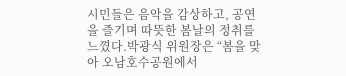시민들은 음악을 감상하고, 공연을 즐기며 따뜻한 봄날의 정취를 느꼈다.박광식 위원장은 “봄을 맞아 오남호수공원에서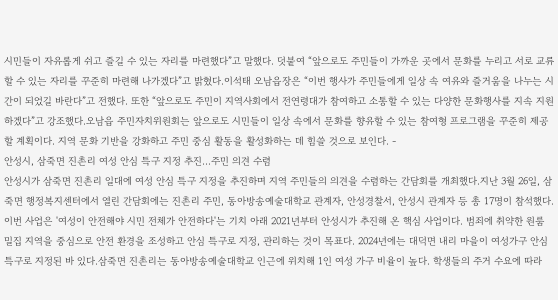시민들이 자유롭게 쉬고 즐길 수 있는 자리를 마련했다”고 말했다. 덧붙여 “앞으로도 주민들이 가까운 곳에서 문화를 누리고 서로 교류할 수 있는 자리를 꾸준히 마련해 나가겠다”고 밝혔다.이석태 오남읍장은 “이번 행사가 주민들에게 일상 속 여유와 즐거움을 나누는 시간이 되었길 바란다”고 전했다. 또한 “앞으로도 주민이 지역사회에서 전연령대가 참여하고 소통할 수 있는 다양한 문화행사를 지속 지원하겠다”고 강조했다.오남읍 주민자치위원회는 앞으로도 시민들이 일상 속에서 문화를 향유할 수 있는 참여형 프로그램을 꾸준히 제공할 계획이다. 지역 문화 기반을 강화하고 주민 중심 활동을 활성화하는 데 힘쓸 것으로 보인다. -
안성시, 삼죽면 진촌리 여성 안심 특구 지정 추진…주민 의견 수렴
안성시가 삼죽면 진촌리 일대에 여성 안심 특구 지정을 추진하며 지역 주민들의 의견을 수렴하는 간담회를 개최했다.지난 3월 26일, 삼죽면 행정복지센터에서 열린 간담회에는 진촌리 주민, 동아방송예술대학교 관계자, 안성경찰서, 안성시 관계자 등 총 17명이 참석했다.이번 사업은 '여성이 안전해야 시민 전체가 안전하다'는 기치 아래 2021년부터 안성시가 추진해 온 핵심 사업이다. 범죄에 취약한 원룸 밀집 지역을 중심으로 안전 환경을 조성하고 안심 특구로 지정, 관리하는 것이 목표다. 2024년에는 대덕면 내리 마을이 여성가구 안심특구로 지정된 바 있다.삼죽면 진촌리는 동아방송예술대학교 인근에 위치해 1인 여성 가구 비율이 높다. 학생들의 주거 수요에 따라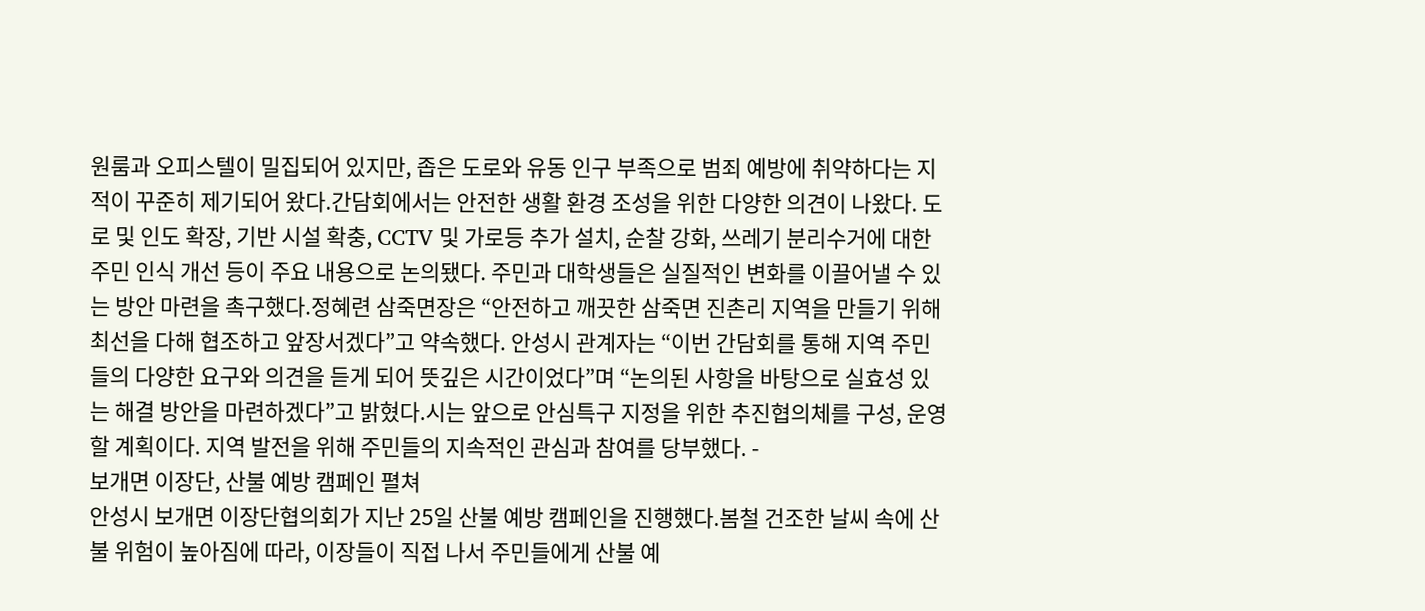원룸과 오피스텔이 밀집되어 있지만, 좁은 도로와 유동 인구 부족으로 범죄 예방에 취약하다는 지적이 꾸준히 제기되어 왔다.간담회에서는 안전한 생활 환경 조성을 위한 다양한 의견이 나왔다. 도로 및 인도 확장, 기반 시설 확충, CCTV 및 가로등 추가 설치, 순찰 강화, 쓰레기 분리수거에 대한 주민 인식 개선 등이 주요 내용으로 논의됐다. 주민과 대학생들은 실질적인 변화를 이끌어낼 수 있는 방안 마련을 촉구했다.정혜련 삼죽면장은 “안전하고 깨끗한 삼죽면 진촌리 지역을 만들기 위해 최선을 다해 협조하고 앞장서겠다”고 약속했다. 안성시 관계자는 “이번 간담회를 통해 지역 주민들의 다양한 요구와 의견을 듣게 되어 뜻깊은 시간이었다”며 “논의된 사항을 바탕으로 실효성 있는 해결 방안을 마련하겠다”고 밝혔다.시는 앞으로 안심특구 지정을 위한 추진협의체를 구성, 운영할 계획이다. 지역 발전을 위해 주민들의 지속적인 관심과 참여를 당부했다. -
보개면 이장단, 산불 예방 캠페인 펼쳐
안성시 보개면 이장단협의회가 지난 25일 산불 예방 캠페인을 진행했다.봄철 건조한 날씨 속에 산불 위험이 높아짐에 따라, 이장들이 직접 나서 주민들에게 산불 예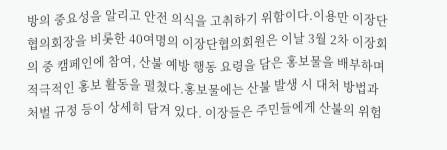방의 중요성을 알리고 안전 의식을 고취하기 위함이다.이용만 이장단협의회장을 비롯한 40여명의 이장단협의회원은 이날 3월 2차 이장회의 중 캠페인에 참여, 산불 예방 행동 요령을 담은 홍보물을 배부하며 적극적인 홍보 활동을 펼쳤다.홍보물에는 산불 발생 시 대처 방법과 처벌 규정 등이 상세히 담겨 있다. 이장들은 주민들에게 산불의 위험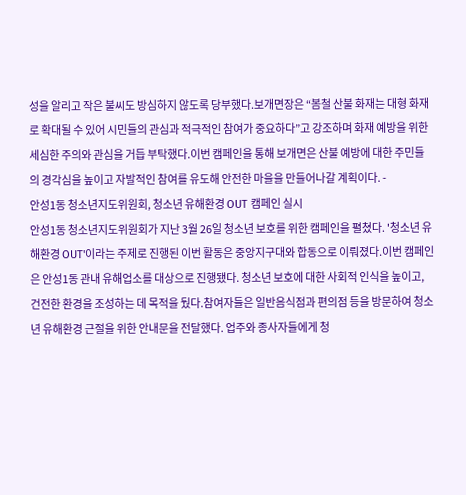성을 알리고 작은 불씨도 방심하지 않도록 당부했다.보개면장은 “봄철 산불 화재는 대형 화재로 확대될 수 있어 시민들의 관심과 적극적인 참여가 중요하다”고 강조하며 화재 예방을 위한 세심한 주의와 관심을 거듭 부탁했다.이번 캠페인을 통해 보개면은 산불 예방에 대한 주민들의 경각심을 높이고 자발적인 참여를 유도해 안전한 마을을 만들어나갈 계획이다. -
안성1동 청소년지도위원회, 청소년 유해환경 OUT 캠페인 실시
안성1동 청소년지도위원회가 지난 3월 26일 청소년 보호를 위한 캠페인을 펼쳤다. '청소년 유해환경 OUT'이라는 주제로 진행된 이번 활동은 중앙지구대와 합동으로 이뤄졌다.이번 캠페인은 안성1동 관내 유해업소를 대상으로 진행됐다. 청소년 보호에 대한 사회적 인식을 높이고, 건전한 환경을 조성하는 데 목적을 뒀다.참여자들은 일반음식점과 편의점 등을 방문하여 청소년 유해환경 근절을 위한 안내문을 전달했다. 업주와 종사자들에게 청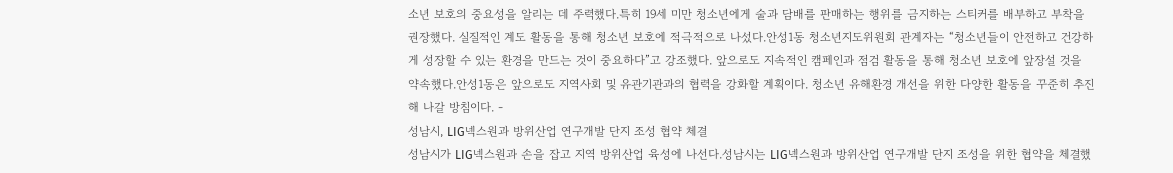소년 보호의 중요성을 알리는 데 주력했다.특히 19세 미만 청소년에게 술과 담배를 판매하는 행위를 금지하는 스티커를 배부하고 부착을 권장했다. 실질적인 계도 활동을 통해 청소년 보호에 적극적으로 나섰다.안성1동 청소년지도위원회 관계자는 “청소년들이 안전하고 건강하게 성장할 수 있는 환경을 만드는 것이 중요하다”고 강조했다. 앞으로도 지속적인 캠페인과 점검 활동을 통해 청소년 보호에 앞장설 것을 약속했다.안성1동은 앞으로도 지역사회 및 유관기관과의 협력을 강화할 계획이다. 청소년 유해환경 개선을 위한 다양한 활동을 꾸준히 추진해 나갈 방침이다. -
성남시, LIG넥스원과 방위산업 연구개발 단지 조성 협약 체결
성남시가 LIG넥스원과 손을 잡고 지역 방위산업 육성에 나선다.성남시는 LIG넥스원과 방위산업 연구개발 단지 조성을 위한 협약을 체결했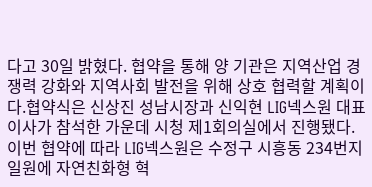다고 30일 밝혔다. 협약을 통해 양 기관은 지역산업 경쟁력 강화와 지역사회 발전을 위해 상호 협력할 계획이다.협약식은 신상진 성남시장과 신익현 LIG넥스원 대표이사가 참석한 가운데 시청 제1회의실에서 진행됐다.이번 협약에 따라 LIG넥스원은 수정구 시흥동 234번지 일원에 자연친화형 혁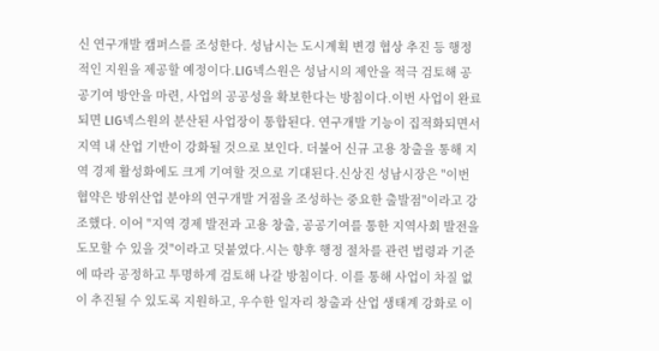신 연구개발 캠퍼스를 조성한다. 성남시는 도시계획 변경 협상 추진 등 행정적인 지원을 제공할 예정이다.LIG넥스원은 성남시의 제안을 적극 검토해 공공기여 방안을 마련, 사업의 공공성을 확보한다는 방침이다.이번 사업이 완료되면 LIG넥스원의 분산된 사업장이 통합된다. 연구개발 기능이 집적화되면서 지역 내 산업 기반이 강화될 것으로 보인다. 더불어 신규 고용 창출을 통해 지역 경제 활성화에도 크게 기여할 것으로 기대된다.신상진 성남시장은 "이번 협약은 방위산업 분야의 연구개발 거점을 조성하는 중요한 출발점"이라고 강조했다. 이어 "지역 경제 발전과 고용 창출, 공공기여를 통한 지역사회 발전을 도모할 수 있을 것"이라고 덧붙였다.시는 향후 행정 절차를 관련 법령과 기준에 따라 공정하고 투명하게 검토해 나갈 방침이다. 이를 통해 사업이 차질 없이 추진될 수 있도록 지원하고, 우수한 일자리 창출과 산업 생태계 강화로 이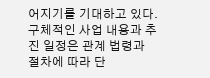어지기를 기대하고 있다.구체적인 사업 내용과 추진 일정은 관계 법령과 절차에 따라 단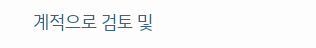계적으로 검토 및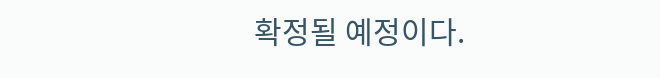확정될 예정이다.